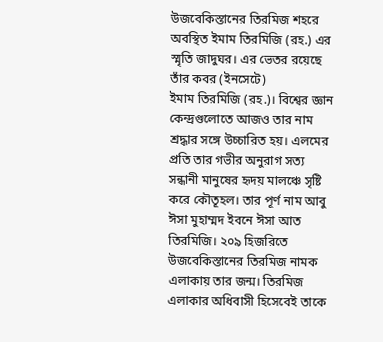উজবেকিস্তানের তিরমিজ শহরে অবস্থিত ইমাম তিরমিজি (রহ.) এর স্মৃতি জাদুঘর। এর ভেতর রয়েছে তাঁর কবর (ইনসেটে)
ইমাম তিরমিজি (রহ.)। বিশ্বের জ্ঞান কেন্দ্রগুলোতে আজও তার নাম শ্রদ্ধার সঙ্গে উচ্চারিত হয়। এলমের প্রতি তার গভীর অনুরাগ সত্য সন্ধানী মানুষের হৃদয় মালঞ্চে সৃষ্টি করে কৌতূহল। তার পূর্ণ নাম আবু ঈসা মুহাম্মদ ইবনে ঈসা আত তিরমিজি। ২০৯ হিজরিতে উজবেকিস্তানের তিরমিজ নামক এলাকায় তার জন্ম। তিরমিজ এলাকার অধিবাসী হিসেবেই তাকে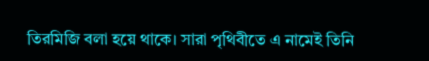তিরমিজি বলা হয়ে থাকে। সারা পৃথিবীতে এ নামেই তিনি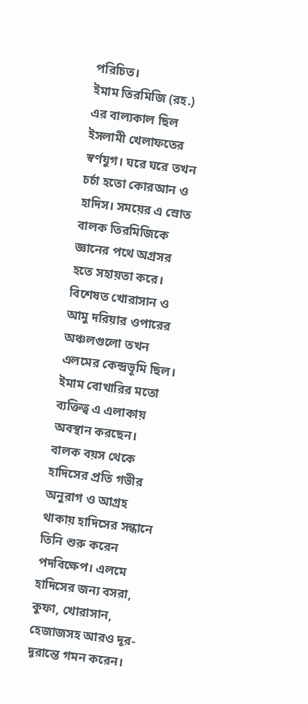পরিচিত।
ইমাম তিরমিজি (রহ.) এর বাল্যকাল ছিল ইসলামী খেলাফতের স্বর্ণযুগ। ঘরে ঘরে তখন চর্চা হতো কোরআন ও হাদিস। সময়ের এ স্রোত বালক তিরমিজিকে জ্ঞানের পথে অগ্রসর হতে সহায়তা করে। বিশেষত খোরাসান ও আমু দরিয়ার ওপারের অঞ্চলগুলো তখন এলমের কেন্দ্রভূমি ছিল। ইমাম বোখারির মতো ব্যক্তিত্ব এ এলাকায় অবস্থান করছেন। বালক বয়স থেকে হাদিসের প্রতি গভীর অনুরাগ ও আগ্রহ থাকায় হাদিসের সন্ধানে তিনি শুরু করেন পদবিক্ষেপ। এলমে হাদিসের জন্য বসরা, কুফা, খোরাসান, হেজাজসহ আরও দূর-দূরান্তে গমন করেন।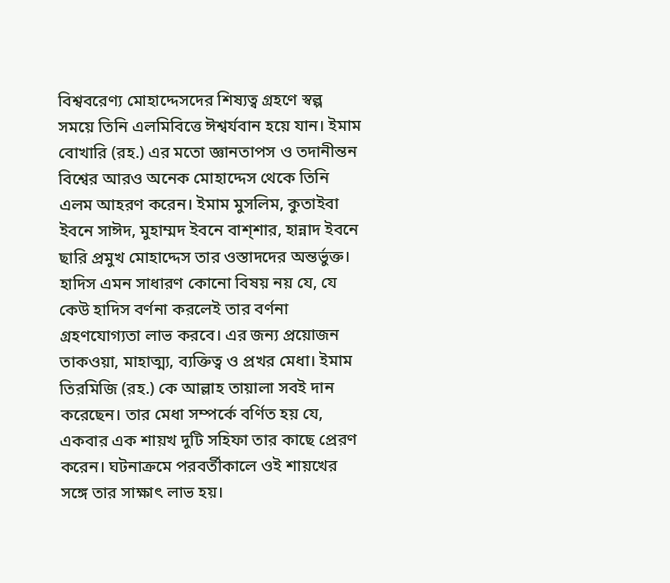বিশ্ববরেণ্য মোহাদ্দেসদের শিষ্যত্ব গ্রহণে স্বল্প সময়ে তিনি এলমিবিত্তে ঈশ্বর্যবান হয়ে যান। ইমাম বোখারি (রহ.) এর মতো জ্ঞানতাপস ও তদানীন্তন বিশ্বের আরও অনেক মোহাদ্দেস থেকে তিনি এলম আহরণ করেন। ইমাম মুসলিম, কুতাইবা ইবনে সাঈদ, মুহাম্মদ ইবনে বাশ্শার, হান্নাদ ইবনে ছারি প্রমুখ মোহাদ্দেস তার ওস্তাদদের অন্তর্ভুক্ত।
হাদিস এমন সাধারণ কোনো বিষয় নয় যে, যে কেউ হাদিস বর্ণনা করলেই তার বর্ণনা গ্রহণযোগ্যতা লাভ করবে। এর জন্য প্রয়োজন তাকওয়া, মাহাত্ম্য, ব্যক্তিত্ব ও প্রখর মেধা। ইমাম তিরমিজি (রহ.) কে আল্লাহ তায়ালা সবই দান করেছেন। তার মেধা সম্পর্কে বর্ণিত হয় যে, একবার এক শায়খ দুটি সহিফা তার কাছে প্রেরণ করেন। ঘটনাক্রমে পরবর্তীকালে ওই শায়খের সঙ্গে তার সাক্ষাৎ লাভ হয়।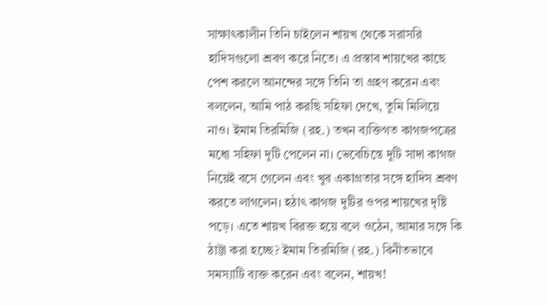সাক্ষাৎকালীন তিনি চাইলেন শায়খ থেকে সরাসরি হাদিসগুলো শ্রবণ করে নিতে। এ প্রস্তাব শায়খের কাছে পেশ করলে আনন্দের সঙ্গে তিনি তা গ্রহণ করেন এবং বললেন, আমি পাঠ করছি সহিফা দেখে, তুমি মিলিয়ে নাও। ইমাম তিরমিজি (রহ.) তখন ব্যক্তিগত কাগজপত্রের মধ্যে সহিফা দুটি পেলেন না। ভেবেচিন্তে দুটি সাদা কাগজ নিয়েই বসে গেলেন এবং খুব একাগ্রতার সঙ্গে হাদিস শ্রবণ করতে লাগলেন। হঠাৎ কাগজ দুটির ওপর শায়খের দৃষ্টি পড়ে। এতে শায়খ বিরক্ত হয়ে বলে ওঠেন, আমার সঙ্গে কি ঠাট্টা করা হচ্ছে? ইমাম তিরমিজি (রহ.) বিনীতভাবে সমস্যাটি ব্যক্ত করেন এবং বলেন, শায়খ!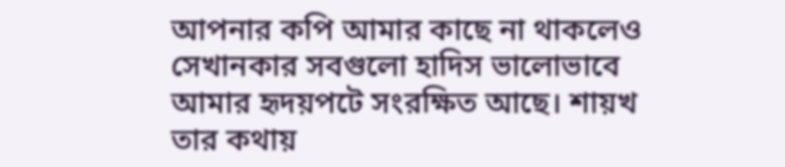আপনার কপি আমার কাছে না থাকলেও সেখানকার সবগুলো হাদিস ভালোভাবে আমার হৃদয়পটে সংরক্ষিত আছে। শায়খ তার কথায়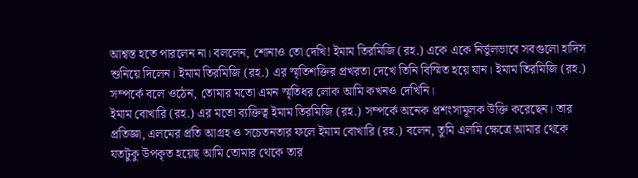আশ্বস্ত হতে পারলেন না। বললেন, শোনাও তো দেখি! ইমাম তিরমিজি (রহ.) একে একে নির্ভুলভাবে সবগুলো হাদিস শুনিয়ে দিলেন। ইমাম তিরমিজি (রহ.) এর স্মৃতিশক্তির প্রখরতা দেখে তিনি বিস্মিত হয়ে যান। ইমাম তিরমিজি (রহ.) সম্পর্কে বলে ওঠেন, তোমার মতো এমন স্মৃতিধর লোক আমি কখনও দেখিনি।
ইমাম বোখারি (রহ.) এর মতো ব্যক্তিত্ব ইমাম তিরমিজি (রহ.) সম্পর্কে অনেক প্রশংসামূলক উক্তি করেছেন। তার প্রতিজ্ঞা, এলমের প্রতি আগ্রহ ও সচেতনতার ফলে ইমাম বোখারি (রহ.) বলেন, তুমি এলমি ক্ষেত্রে আমার থেকে যতটুকু উপকৃত হয়েছ আমি তোমার থেকে তার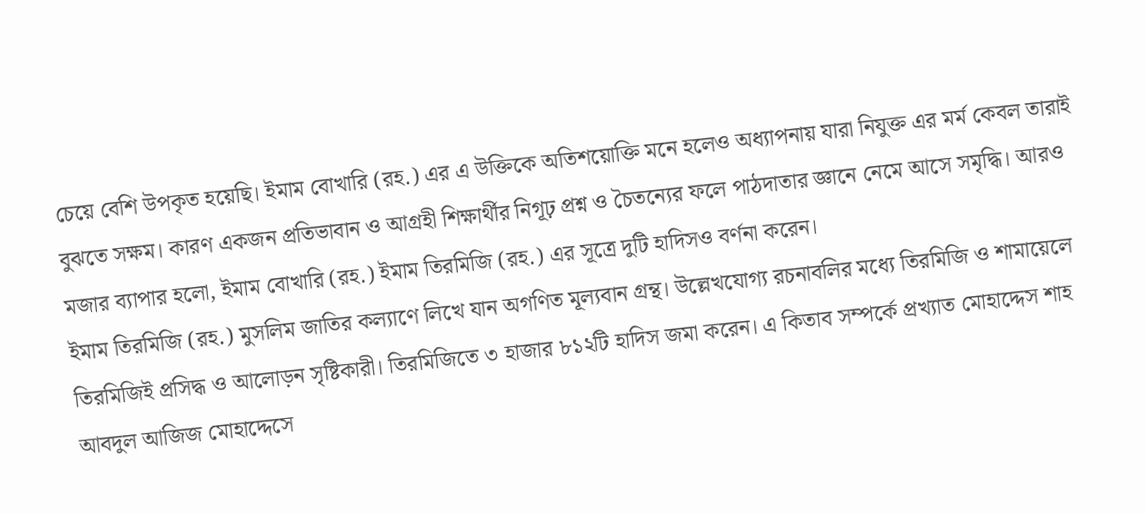চেয়ে বেশি উপকৃত হয়েছি। ইমাম বোখারি (রহ.) এর এ উক্তিকে অতিশয়োক্তি মনে হলেও অধ্যাপনায় যারা নিযুক্ত এর মর্ম কেবল তারাই বুঝতে সক্ষম। কারণ একজন প্রতিভাবান ও আগ্রহী শিক্ষার্থীর নিগূঢ় প্রশ্ন ও চৈতন্যের ফলে পাঠদাতার জ্ঞানে নেমে আসে সমৃদ্ধি। আরও মজার ব্যাপার হলো, ইমাম বোখারি (রহ.) ইমাম তিরমিজি (রহ.) এর সূত্রে দুটি হাদিসও বর্ণনা করেন।
ইমাম তিরমিজি (রহ.) মুসলিম জাতির কল্যাণে লিখে যান অগণিত মূল্যবান গ্রন্থ। উল্লেখযোগ্য রচনাবলির মধ্যে তিরমিজি ও শামায়েলে তিরমিজিই প্রসিদ্ধ ও আলোড়ন সৃষ্টিকারী। তিরমিজিতে ৩ হাজার ৮১২টি হাদিস জমা করেন। এ কিতাব সম্পর্কে প্রখ্যাত মোহাদ্দেস শাহ আবদুল আজিজ মোহাদ্দেসে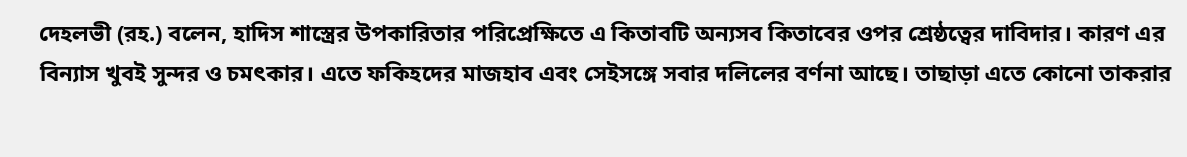দেহলভী (রহ.) বলেন, হাদিস শাস্ত্রের উপকারিতার পরিপ্রেক্ষিতে এ কিতাবটি অন্যসব কিতাবের ওপর শ্রেষ্ঠত্বের দাবিদার। কারণ এর বিন্যাস খুবই সুন্দর ও চমৎকার। এতে ফকিহদের মাজহাব এবং সেইসঙ্গে সবার দলিলের বর্ণনা আছে। তাছাড়া এতে কোনো তাকরার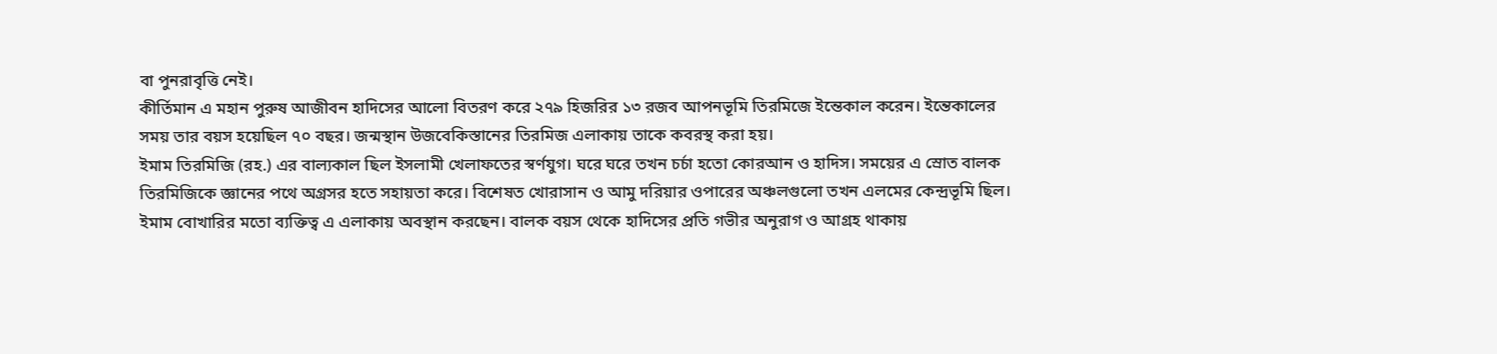বা পুনরাবৃত্তি নেই।
কীর্তিমান এ মহান পুরুষ আজীবন হাদিসের আলো বিতরণ করে ২৭৯ হিজরির ১৩ রজব আপনভূমি তিরমিজে ইন্তেকাল করেন। ইন্তেকালের সময় তার বয়স হয়েছিল ৭০ বছর। জন্মস্থান উজবেকিস্তানের তিরমিজ এলাকায় তাকে কবরস্থ করা হয়।
ইমাম তিরমিজি (রহ.) এর বাল্যকাল ছিল ইসলামী খেলাফতের স্বর্ণযুগ। ঘরে ঘরে তখন চর্চা হতো কোরআন ও হাদিস। সময়ের এ স্রোত বালক তিরমিজিকে জ্ঞানের পথে অগ্রসর হতে সহায়তা করে। বিশেষত খোরাসান ও আমু দরিয়ার ওপারের অঞ্চলগুলো তখন এলমের কেন্দ্রভূমি ছিল। ইমাম বোখারির মতো ব্যক্তিত্ব এ এলাকায় অবস্থান করছেন। বালক বয়স থেকে হাদিসের প্রতি গভীর অনুরাগ ও আগ্রহ থাকায়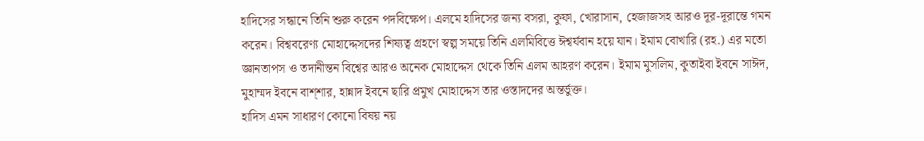হাদিসের সন্ধানে তিনি শুরু করেন পদবিক্ষেপ। এলমে হাদিসের জন্য বসরা, কুফা, খোরাসান, হেজাজসহ আরও দূর-দূরান্তে গমন করেন। বিশ্ববরেণ্য মোহাদ্দেসদের শিষ্যত্ব গ্রহণে স্বল্প সময়ে তিনি এলমিবিত্তে ঈশ্বর্যবান হয়ে যান। ইমাম বোখারি (রহ.) এর মতো জ্ঞানতাপস ও তদানীন্তন বিশ্বের আরও অনেক মোহাদ্দেস থেকে তিনি এলম আহরণ করেন। ইমাম মুসলিম, কুতাইবা ইবনে সাঈদ, মুহাম্মদ ইবনে বাশ্শার, হান্নাদ ইবনে ছারি প্রমুখ মোহাদ্দেস তার ওস্তাদদের অন্তর্ভুক্ত।
হাদিস এমন সাধারণ কোনো বিষয় নয়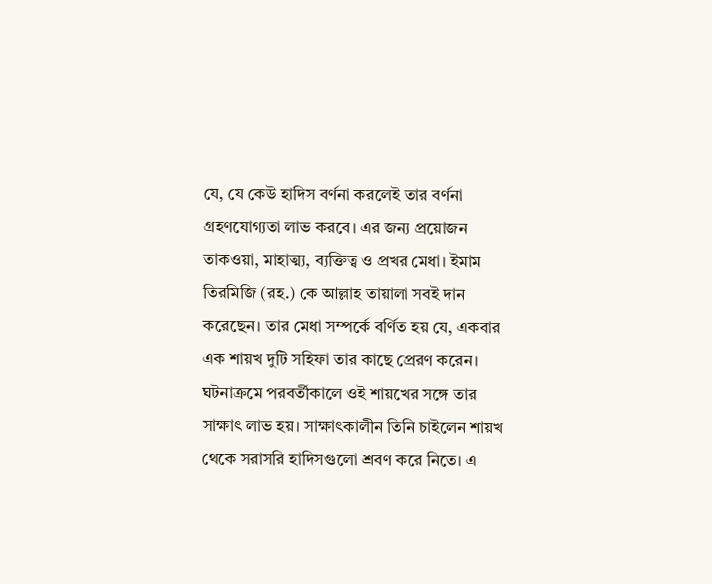যে, যে কেউ হাদিস বর্ণনা করলেই তার বর্ণনা গ্রহণযোগ্যতা লাভ করবে। এর জন্য প্রয়োজন তাকওয়া, মাহাত্ম্য, ব্যক্তিত্ব ও প্রখর মেধা। ইমাম তিরমিজি (রহ.) কে আল্লাহ তায়ালা সবই দান করেছেন। তার মেধা সম্পর্কে বর্ণিত হয় যে, একবার এক শায়খ দুটি সহিফা তার কাছে প্রেরণ করেন। ঘটনাক্রমে পরবর্তীকালে ওই শায়খের সঙ্গে তার সাক্ষাৎ লাভ হয়। সাক্ষাৎকালীন তিনি চাইলেন শায়খ থেকে সরাসরি হাদিসগুলো শ্রবণ করে নিতে। এ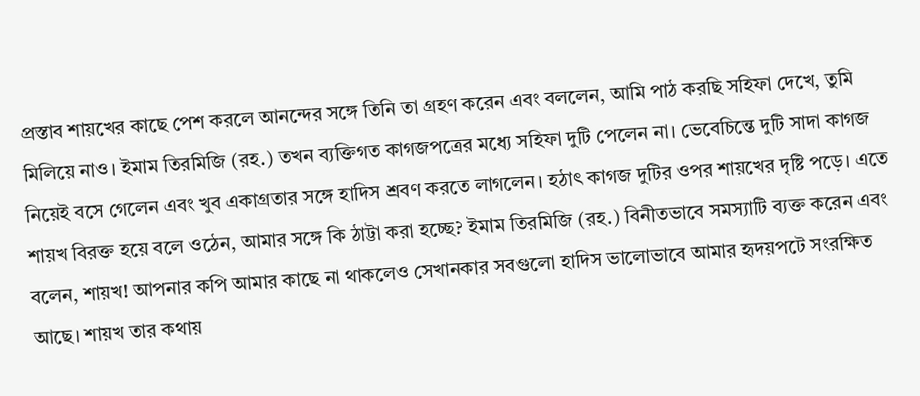প্রস্তাব শায়খের কাছে পেশ করলে আনন্দের সঙ্গে তিনি তা গ্রহণ করেন এবং বললেন, আমি পাঠ করছি সহিফা দেখে, তুমি মিলিয়ে নাও। ইমাম তিরমিজি (রহ.) তখন ব্যক্তিগত কাগজপত্রের মধ্যে সহিফা দুটি পেলেন না। ভেবেচিন্তে দুটি সাদা কাগজ নিয়েই বসে গেলেন এবং খুব একাগ্রতার সঙ্গে হাদিস শ্রবণ করতে লাগলেন। হঠাৎ কাগজ দুটির ওপর শায়খের দৃষ্টি পড়ে। এতে শায়খ বিরক্ত হয়ে বলে ওঠেন, আমার সঙ্গে কি ঠাট্টা করা হচ্ছে? ইমাম তিরমিজি (রহ.) বিনীতভাবে সমস্যাটি ব্যক্ত করেন এবং বলেন, শায়খ! আপনার কপি আমার কাছে না থাকলেও সেখানকার সবগুলো হাদিস ভালোভাবে আমার হৃদয়পটে সংরক্ষিত আছে। শায়খ তার কথায়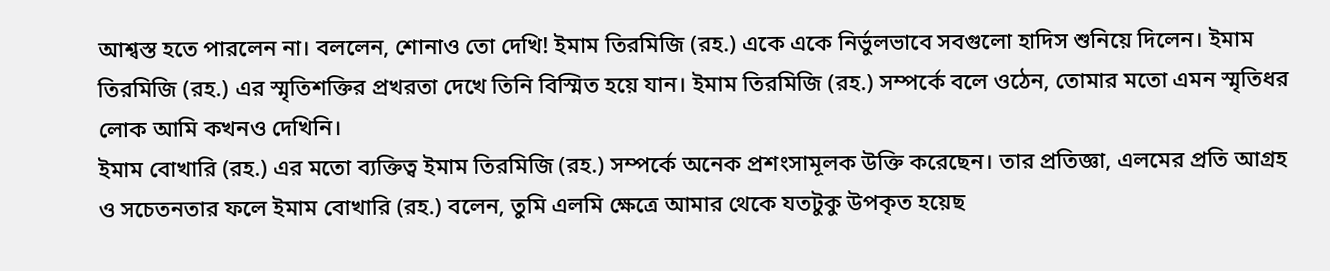আশ্বস্ত হতে পারলেন না। বললেন, শোনাও তো দেখি! ইমাম তিরমিজি (রহ.) একে একে নির্ভুলভাবে সবগুলো হাদিস শুনিয়ে দিলেন। ইমাম তিরমিজি (রহ.) এর স্মৃতিশক্তির প্রখরতা দেখে তিনি বিস্মিত হয়ে যান। ইমাম তিরমিজি (রহ.) সম্পর্কে বলে ওঠেন, তোমার মতো এমন স্মৃতিধর লোক আমি কখনও দেখিনি।
ইমাম বোখারি (রহ.) এর মতো ব্যক্তিত্ব ইমাম তিরমিজি (রহ.) সম্পর্কে অনেক প্রশংসামূলক উক্তি করেছেন। তার প্রতিজ্ঞা, এলমের প্রতি আগ্রহ ও সচেতনতার ফলে ইমাম বোখারি (রহ.) বলেন, তুমি এলমি ক্ষেত্রে আমার থেকে যতটুকু উপকৃত হয়েছ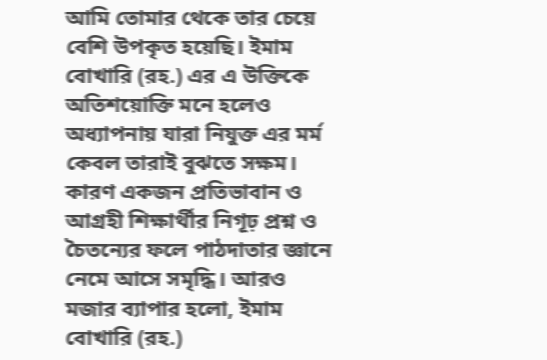আমি তোমার থেকে তার চেয়ে বেশি উপকৃত হয়েছি। ইমাম বোখারি (রহ.) এর এ উক্তিকে অতিশয়োক্তি মনে হলেও অধ্যাপনায় যারা নিযুক্ত এর মর্ম কেবল তারাই বুঝতে সক্ষম। কারণ একজন প্রতিভাবান ও আগ্রহী শিক্ষার্থীর নিগূঢ় প্রশ্ন ও চৈতন্যের ফলে পাঠদাতার জ্ঞানে নেমে আসে সমৃদ্ধি। আরও মজার ব্যাপার হলো, ইমাম বোখারি (রহ.)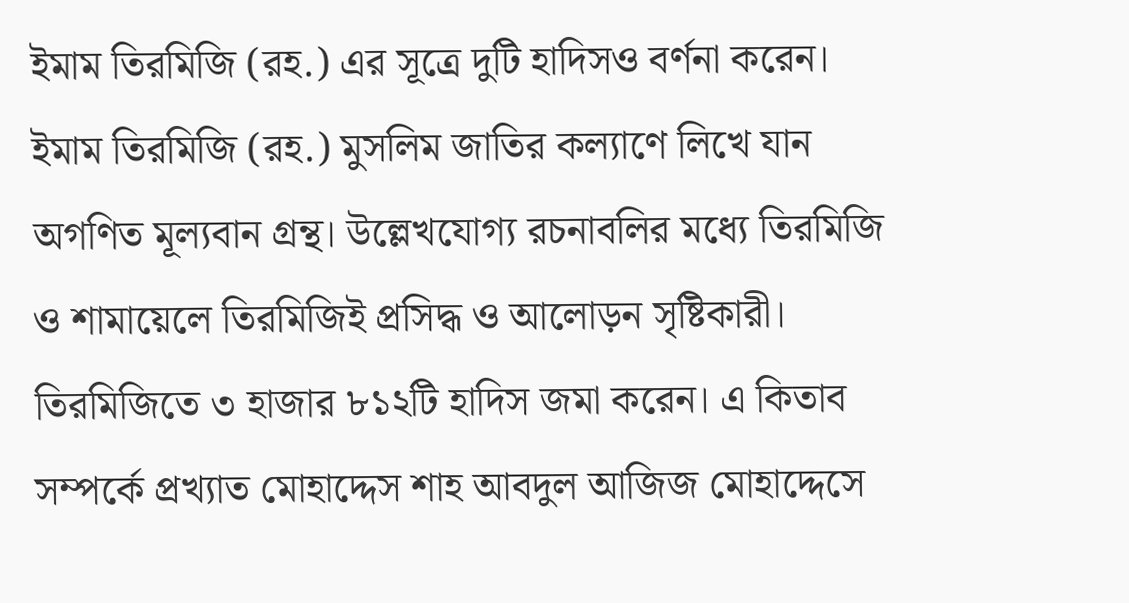ইমাম তিরমিজি (রহ.) এর সূত্রে দুটি হাদিসও বর্ণনা করেন।
ইমাম তিরমিজি (রহ.) মুসলিম জাতির কল্যাণে লিখে যান অগণিত মূল্যবান গ্রন্থ। উল্লেখযোগ্য রচনাবলির মধ্যে তিরমিজি ও শামায়েলে তিরমিজিই প্রসিদ্ধ ও আলোড়ন সৃষ্টিকারী। তিরমিজিতে ৩ হাজার ৮১২টি হাদিস জমা করেন। এ কিতাব সম্পর্কে প্রখ্যাত মোহাদ্দেস শাহ আবদুল আজিজ মোহাদ্দেসে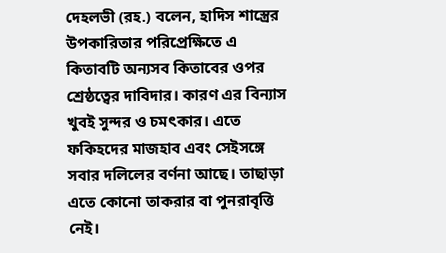দেহলভী (রহ.) বলেন, হাদিস শাস্ত্রের উপকারিতার পরিপ্রেক্ষিতে এ কিতাবটি অন্যসব কিতাবের ওপর শ্রেষ্ঠত্বের দাবিদার। কারণ এর বিন্যাস খুবই সুন্দর ও চমৎকার। এতে ফকিহদের মাজহাব এবং সেইসঙ্গে সবার দলিলের বর্ণনা আছে। তাছাড়া এতে কোনো তাকরার বা পুনরাবৃত্তি নেই।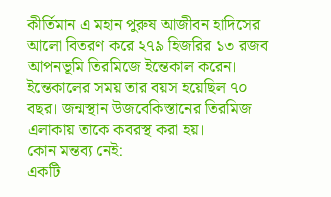কীর্তিমান এ মহান পুরুষ আজীবন হাদিসের আলো বিতরণ করে ২৭৯ হিজরির ১৩ রজব আপনভূমি তিরমিজে ইন্তেকাল করেন। ইন্তেকালের সময় তার বয়স হয়েছিল ৭০ বছর। জন্মস্থান উজবেকিস্তানের তিরমিজ এলাকায় তাকে কবরস্থ করা হয়।
কোন মন্তব্য নেই:
একটি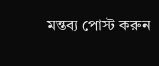মন্তব্য পোস্ট করুন